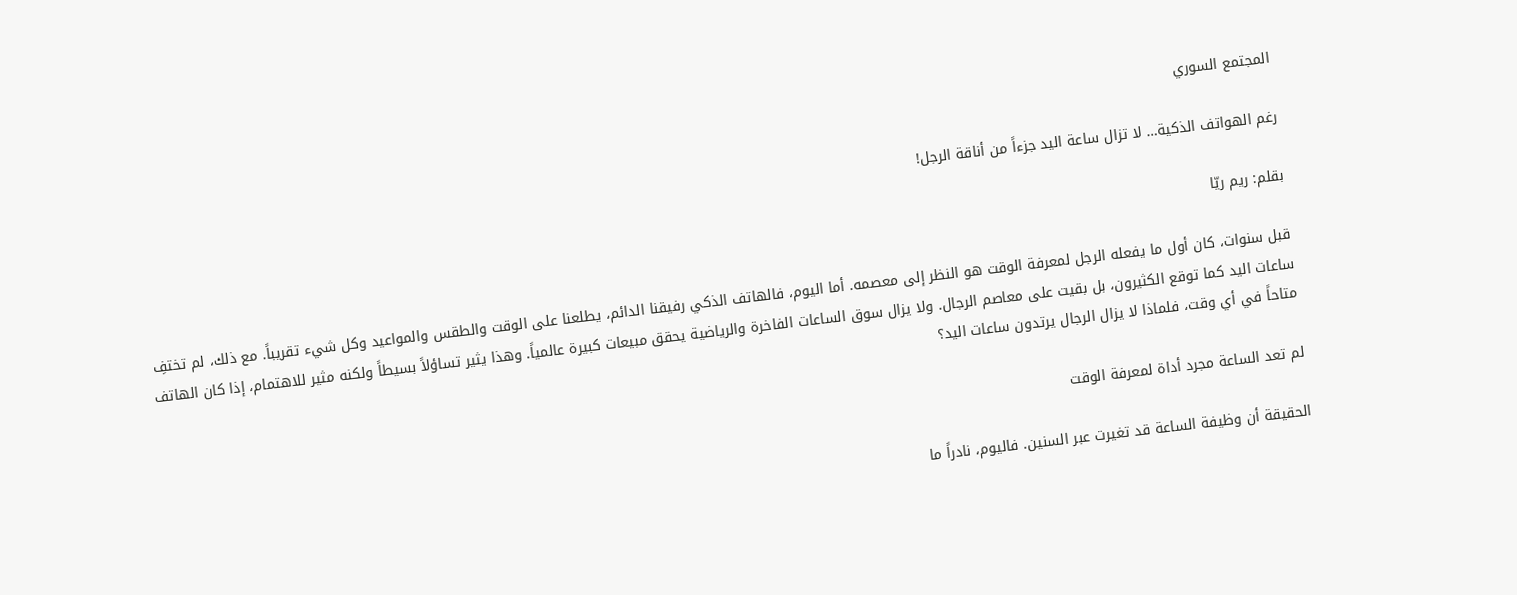المجتمع السوري

رغم الهواتف الذكية… لا تزال ساعة اليد جزءاً من أناقة الرجل!

بقلم: ريم ريّا

قبل سنوات، كان أول ما يفعله الرجل لمعرفة الوقت هو النظر إلى معصمه. أما اليوم، فالهاتف الذكي رفيقنا الدائم، يطلعنا على الوقت والطقس والمواعيد وكل شيء تقريباً. مع ذلك، لم تختفِ ساعات اليد كما توقع الكثيرون، بل بقيت على معاصم الرجال. ولا يزال سوق الساعات الفاخرة والرياضية يحقق مبيعات كبيرة عالمياً. وهذا يثير تساؤلاً بسيطاً ولكنه مثير للاهتمام، إذا كان الهاتف متاحاً في أي وقت، فلماذا لا يزال الرجال يرتدون ساعات اليد؟

لم تعد الساعة مجرد أداة لمعرفة الوقت

الحقيقة أن وظيفة الساعة قد تغيرت عبر السنين. فاليوم، نادراً ما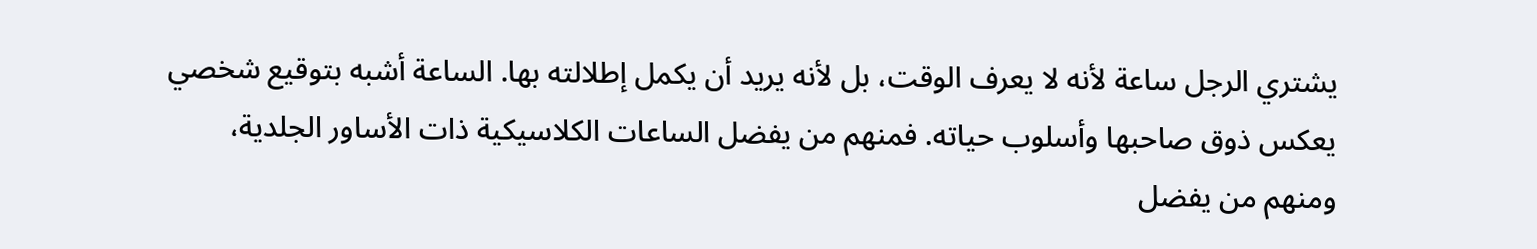يشتري الرجل ساعة لأنه لا يعرف الوقت، بل لأنه يريد أن يكمل إطلالته بها. الساعة أشبه بتوقيع شخصي يعكس ذوق صاحبها وأسلوب حياته. فمنهم من يفضل الساعات الكلاسيكية ذات الأساور الجلدية، ومنهم من يفضل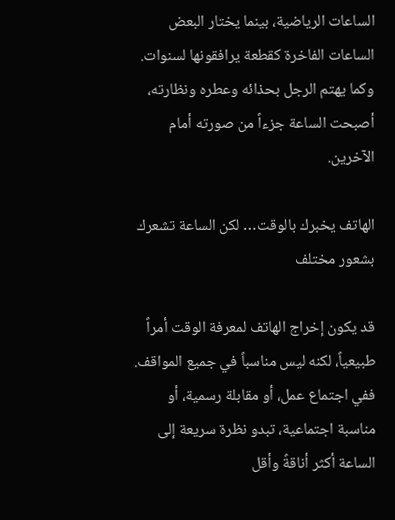الساعات الرياضية، بينما يختار البعض الساعات الفاخرة كقطعة يرافقونها لسنوات. وكما يهتم الرجل بحذائه وعطره ونظارته، أصبحت الساعة جزءاً من صورته أمام الآخرين.

الهاتف يخبرك بالوقت… لكن الساعة تشعرك بشعور مختلف

قد يكون إخراج الهاتف لمعرفة الوقت أمراً طبيعياً، لكنه ليس مناسباً في جميع المواقف. ففي اجتماع عمل، أو مقابلة رسمية، أو مناسبة اجتماعية، تبدو نظرة سريعة إلى الساعة أكثر أناقةً وأقل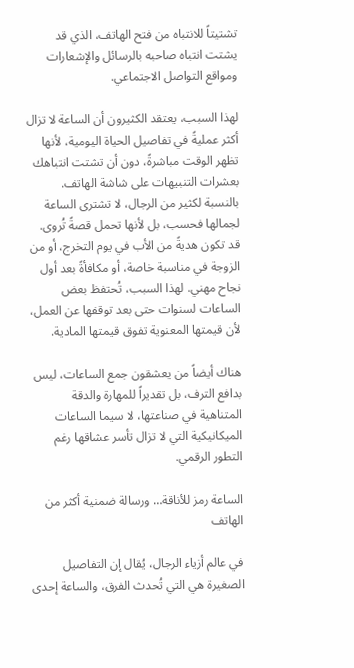تشتيتاً للانتباه من فتح الهاتف، الذي قد يشتت انتباه صاحبه بالرسائل والإشعارات ومواقع التواصل الاجتماعي.

لهذا السبب، يعتقد الكثيرون أن الساعة لا تزال أكثر عمليةً في تفاصيل الحياة اليومية، لأنها تظهر الوقت مباشرةً، دون أن تشتت انتباهك بعشرات التنبيهات على شاشة الهاتف. بالنسبة لكثير من الرجال، لا تشترى الساعة لجمالها فحسب، بل لأنها تحمل قصةً تُروى. قد تكون هديةً من الأب في يوم التخرج، أو من الزوجة في مناسبة خاصة، أو مكافأةً بعد أول نجاح مهني. لهذا السبب، تُحتفظ بعض الساعات لسنوات حتى بعد توقفها عن العمل، لأن قيمتها المعنوية تفوق قيمتها المادية.

هناك أيضاً من يعشقون جمع الساعات، ليس بدافع الترف، بل تقديراً للمهارة والدقة المتناهية في صناعتها، لا سيما الساعات الميكانيكية التي لا تزال تأسر عشاقها رغم التطور الرقمي.

الساعة رمز للأناقة… ورسالة ضمنية أكثر من الهاتف

في عالم أزياء الرجال، يُقال إن التفاصيل الصغيرة هي التي تُحدث الفرق، والساعة إحدى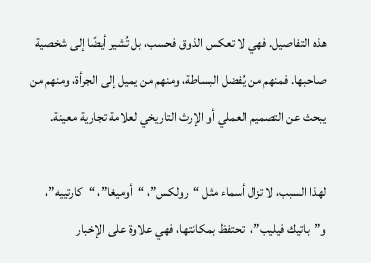هذه التفاصيل. فهي لا تعكس الذوق فحسب، بل تُشير أيضًا إلى شخصية صاحبها. فمنهم من يُفضل البساطة، ومنهم من يميل إلى الجرأة، ومنهم من يبحث عن التصميم العملي أو الإرث التاريخي لعلامة تجارية معينة.

لهذا السبب، لا تزال أسماء مثل “رولكس”، “أوميغا”، “كارتييه”، و”باتيك فيليب”،  تحتفظ بمكانتها، فهي علاوة على الإخبار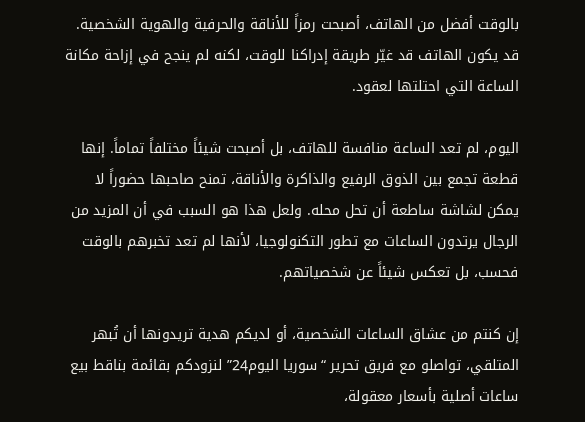بالوقت أفضل من الهاتف، أصبحت رمزاً للأناقة والحرفية والهوية الشخصية. قد يكون الهاتف قد غيّر طريقة إدراكنا للوقت، لكنه لم ينجح في إزاحة مكانة الساعة التي احتلتها لعقود.

اليوم، لم تعد الساعة منافسة للهاتف، بل أصبحت شيئاً مختلفاً تماماً. إنها قطعة تجمع بين الذوق الرفيع والذاكرة والأناقة، تمنح صاحبها حضوراً لا يمكن لشاشة ساطعة أن تحل محله. ولعل هذا هو السبب في أن المزيد من الرجال يرتدون الساعات مع تطور التكنولوجيا، لأنها لم تعد تخبرهم بالوقت فحسب، بل تعكس شيئاً عن شخصياتهم.

إن كنتم من عشاق الساعات الشخصية، أو لديكم هدية تريدونها أن تُبهر المتلقي، تواصلو مع فريق تحرير “سوريا اليوم24” لنزودكم بقائمة بناقط بيع ساعات أصلية بأسعار معقولة،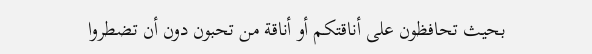بحيث تحافظون على أناقتكم أو أناقة من تحبون دون أن تضطروا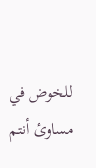للخوض في مساوئ أنتم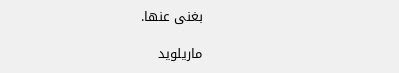بغنى عنها.

ماريلويد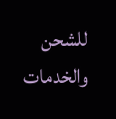للشحن والخدمات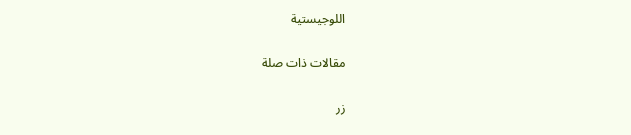اللوجيستية

مقالات ذات صلة

زر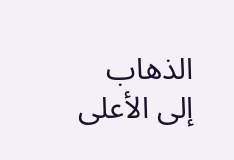الذهاب إلى الأعلى